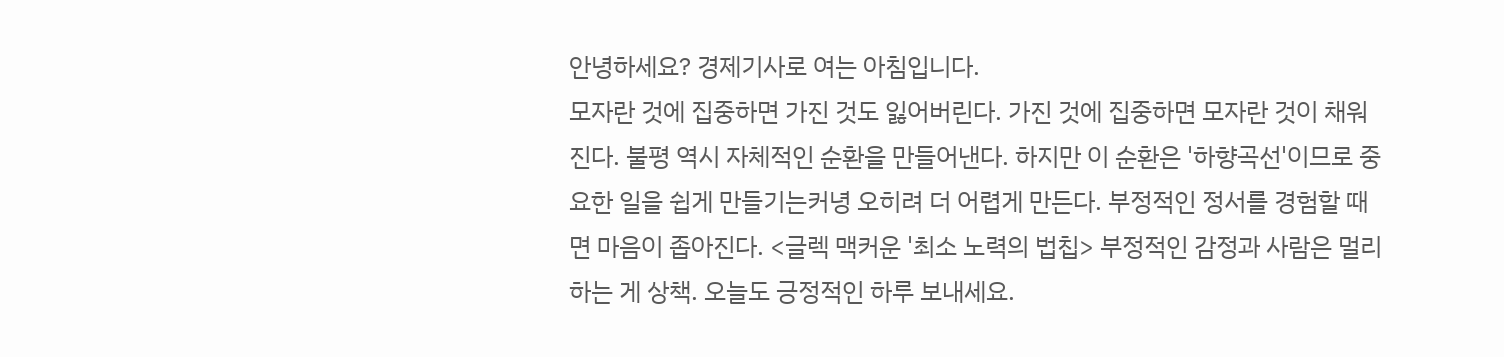안녕하세요? 경제기사로 여는 아침입니다.
모자란 것에 집중하면 가진 것도 잃어버린다. 가진 것에 집중하면 모자란 것이 채워진다. 불평 역시 자체적인 순환을 만들어낸다. 하지만 이 순환은 '하향곡선'이므로 중요한 일을 쉽게 만들기는커녕 오히려 더 어렵게 만든다. 부정적인 정서를 경험할 때면 마음이 좁아진다. <글렉 맥커운 '최소 노력의 법칩> 부정적인 감정과 사람은 멀리하는 게 상책. 오늘도 긍정적인 하루 보내세요.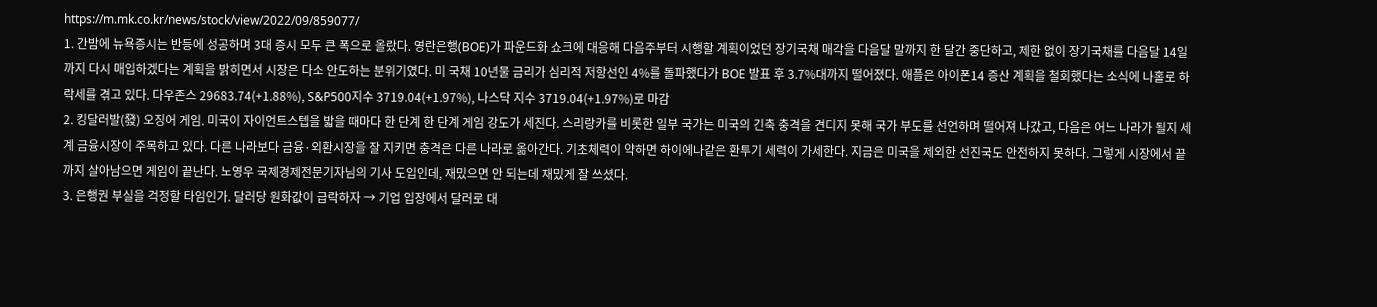https://m.mk.co.kr/news/stock/view/2022/09/859077/
1. 간밤에 뉴욕증시는 반등에 성공하며 3대 증시 모두 큰 폭으로 올랐다. 영란은행(BOE)가 파운드화 쇼크에 대응해 다음주부터 시행할 계획이었던 장기국채 매각을 다음달 말까지 한 달간 중단하고, 제한 없이 장기국채를 다음달 14일까지 다시 매입하겠다는 계획을 밝히면서 시장은 다소 안도하는 분위기였다. 미 국채 10년물 금리가 심리적 저항선인 4%를 돌파했다가 BOE 발표 후 3.7%대까지 떨어졌다. 애플은 아이폰14 증산 계획을 철회했다는 소식에 나홀로 하락세를 겪고 있다. 다우존스 29683.74(+1.88%), S&P500지수 3719.04(+1.97%), 나스닥 지수 3719.04(+1.97%)로 마감
2. 킹달러발(發) 오징어 게임. 미국이 자이언트스텝을 밟을 때마다 한 단계 한 단계 게임 강도가 세진다. 스리랑카를 비롯한 일부 국가는 미국의 긴축 충격을 견디지 못해 국가 부도를 선언하며 떨어져 나갔고, 다음은 어느 나라가 될지 세계 금융시장이 주목하고 있다. 다른 나라보다 금융·외환시장을 잘 지키면 충격은 다른 나라로 옮아간다. 기초체력이 약하면 하이에나같은 환투기 세력이 가세한다. 지금은 미국을 제외한 선진국도 안전하지 못하다. 그렇게 시장에서 끝까지 살아남으면 게임이 끝난다. 노영우 국제경제전문기자님의 기사 도입인데, 재밌으면 안 되는데 재밌게 잘 쓰셨다.
3. 은행권 부실을 걱정할 타임인가. 달러당 원화값이 급락하자 → 기업 입장에서 달러로 대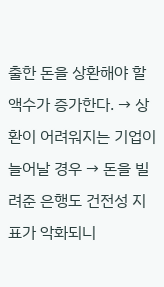출한 돈을 상환해야 할 액수가 증가한다. → 상환이 어려워지는 기업이 늘어날 경우 → 돈을 빌려준 은행도 건전성 지표가 악화되니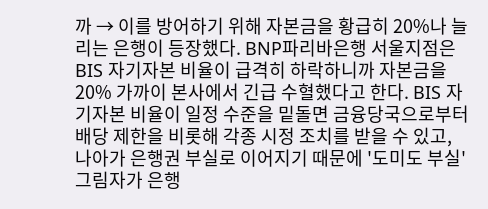까 → 이를 방어하기 위해 자본금을 황급히 20%나 늘리는 은행이 등장했다. BNP파리바은행 서울지점은 BIS 자기자본 비율이 급격히 하락하니까 자본금을 20% 가까이 본사에서 긴급 수혈했다고 한다. BIS 자기자본 비율이 일정 수준을 밑돌면 금융당국으로부터 배당 제한을 비롯해 각종 시정 조치를 받을 수 있고, 나아가 은행권 부실로 이어지기 때문에 '도미도 부실' 그림자가 은행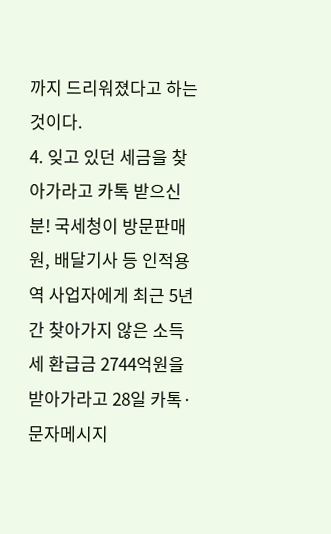까지 드리워졌다고 하는 것이다.
4. 잊고 있던 세금을 찾아가라고 카톡 받으신 분! 국세청이 방문판매원, 배달기사 등 인적용역 사업자에게 최근 5년간 찾아가지 않은 소득세 환급금 2744억원을 받아가라고 28일 카톡·문자메시지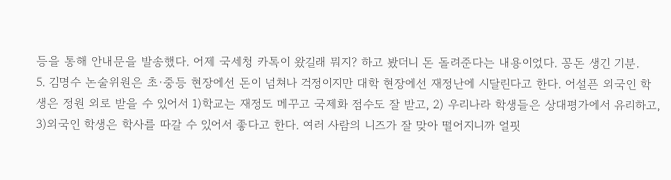등을 통해 안내문을 발송했다. 어제 국세청 카톡이 왔길래 뭐지? 하고 봤더니 돈 돌려준다는 내용이었다. 꽁돈 생긴 기분.
5. 김명수 논술위원은 초·중등 현장에선 돈이 넘쳐나 걱정이지만 대학 현장에선 재정난에 시달린다고 한다. 어설픈 외국인 학생은 정원 외로 받을 수 있어서 1)학교는 재정도 메꾸고 국제화 점수도 잘 받고, 2) 우리나라 학생들은 상대평가에서 유리하고, 3)외국인 학생은 학사를 따갈 수 있어서 좋다고 한다. 여러 사람의 니즈가 잘 맞아 떨어지니까 얼핏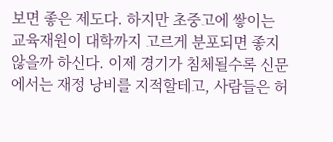보면 좋은 제도다. 하지만 초중고에 쌓이는 교육재원이 대학까지 고르게 분포되면 좋지 않을까 하신다. 이제 경기가 침체될수록 신문에서는 재정 낭비를 지적할테고, 사람들은 허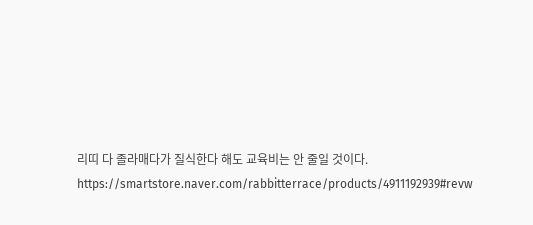리띠 다 졸라매다가 질식한다 해도 교육비는 안 줄일 것이다.
https://smartstore.naver.com/rabbitterrace/products/4911192939#revw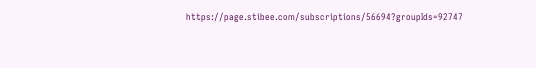https://page.stibee.com/subscriptions/56694?groupIds=92747